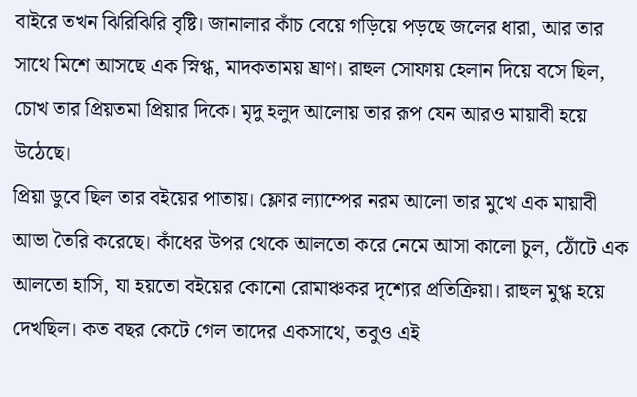বাইরে তখন ঝিরিঝিরি বৃষ্টি। জানালার কাঁচ বেয়ে গড়িয়ে পড়ছে জলের ধারা, আর তার সাথে মিশে আসছে এক স্নিগ্ধ, মাদকতাময় ঘ্রাণ। রাহুল সোফায় হেলান দিয়ে বসে ছিল, চোখ তার প্রিয়তমা প্রিয়ার দিকে। মৃদু হলুদ আলোয় তার রূপ যেন আরও মায়াবী হয়ে উঠেছে।
প্রিয়া ডুবে ছিল তার বইয়ের পাতায়। ফ্লোর ল্যাম্পের নরম আলো তার মুখে এক মায়াবী আভা তৈরি করেছে। কাঁধের উপর থেকে আলতো করে নেমে আসা কালো চুল, ঠোঁটে এক আলতো হাসি, যা হয়তো বইয়ের কোনো রোমাঞ্চকর দৃশ্যের প্রতিক্রিয়া। রাহুল মুগ্ধ হয়ে দেখছিল। কত বছর কেটে গেল তাদের একসাথে, তবুও এই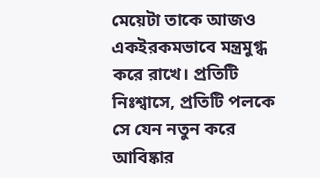মেয়েটা তাকে আজও একইরকমভাবে মন্ত্রমুগ্ধ করে রাখে। প্রতিটি নিঃশ্বাসে, প্রতিটি পলকে সে যেন নতুন করে আবিষ্কার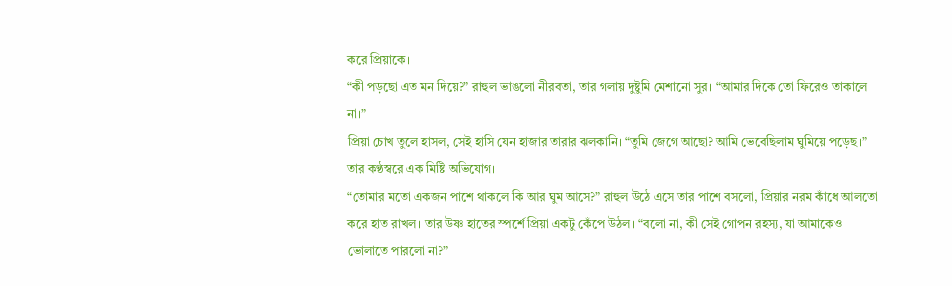করে প্রিয়াকে।
“কী পড়ছো এত মন দিয়ে?” রাহুল ভাঙলো নীরবতা, তার গলায় দুষ্টুমি মেশানো সুর। “আমার দিকে তো ফিরেও তাকালে না।”
প্রিয়া চোখ তুলে হাসল, সেই হাসি যেন হাজার তারার ঝলকানি। “তুমি জেগে আছো? আমি ভেবেছিলাম ঘুমিয়ে পড়েছ।” তার কণ্ঠস্বরে এক মিষ্টি অভিযোগ।
“তোমার মতো একজন পাশে থাকলে কি আর ঘুম আসে?” রাহুল উঠে এসে তার পাশে বসলো, প্রিয়ার নরম কাঁধে আলতো করে হাত রাখল। তার উষ্ণ হাতের স্পর্শে প্রিয়া একটু কেঁপে উঠল। “বলো না, কী সেই গোপন রহস্য, যা আমাকেও ভোলাতে পারলো না?”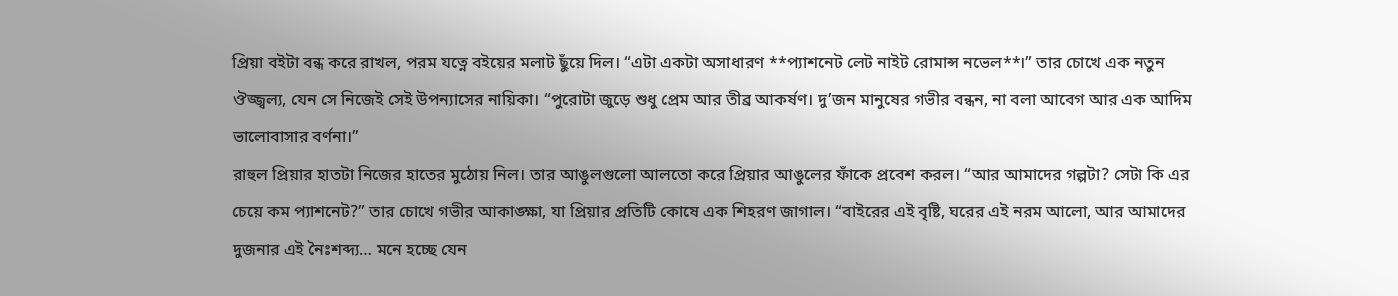প্রিয়া বইটা বন্ধ করে রাখল, পরম যত্নে বইয়ের মলাট ছুঁয়ে দিল। “এটা একটা অসাধারণ **প্যাশনেট লেট নাইট রোমান্স নভেল**।” তার চোখে এক নতুন ঔজ্জ্বল্য, যেন সে নিজেই সেই উপন্যাসের নায়িকা। “পুরোটা জুড়ে শুধু প্রেম আর তীব্র আকর্ষণ। দু’জন মানুষের গভীর বন্ধন, না বলা আবেগ আর এক আদিম ভালোবাসার বর্ণনা।”
রাহুল প্রিয়ার হাতটা নিজের হাতের মুঠোয় নিল। তার আঙুলগুলো আলতো করে প্রিয়ার আঙুলের ফাঁকে প্রবেশ করল। “আর আমাদের গল্পটা? সেটা কি এর চেয়ে কম প্যাশনেট?” তার চোখে গভীর আকাঙ্ক্ষা, যা প্রিয়ার প্রতিটি কোষে এক শিহরণ জাগাল। “বাইরের এই বৃষ্টি, ঘরের এই নরম আলো, আর আমাদের দুজনার এই নৈঃশব্দ্য… মনে হচ্ছে যেন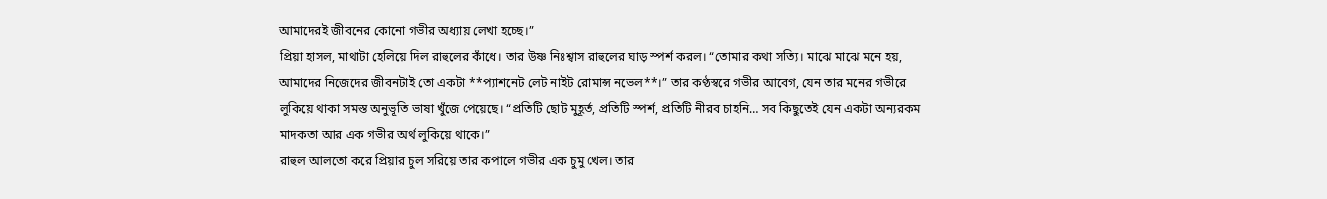আমাদেরই জীবনের কোনো গভীর অধ্যায় লেখা হচ্ছে।”
প্রিয়া হাসল, মাথাটা হেলিয়ে দিল রাহুলের কাঁধে। তার উষ্ণ নিঃশ্বাস রাহুলের ঘাড় স্পর্শ করল। “তোমার কথা সত্যি। মাঝে মাঝে মনে হয়, আমাদের নিজেদের জীবনটাই তো একটা **প্যাশনেট লেট নাইট রোমান্স নভেল**।” তার কণ্ঠস্বরে গভীর আবেগ, যেন তার মনের গভীরে লুকিয়ে থাকা সমস্ত অনুভূতি ভাষা খুঁজে পেয়েছে। “প্রতিটি ছোট মুহূর্ত, প্রতিটি স্পর্শ, প্রতিটি নীরব চাহনি… সব কিছুতেই যেন একটা অন্যরকম মাদকতা আর এক গভীর অর্থ লুকিয়ে থাকে।”
রাহুল আলতো করে প্রিয়ার চুল সরিয়ে তার কপালে গভীর এক চুমু খেল। তার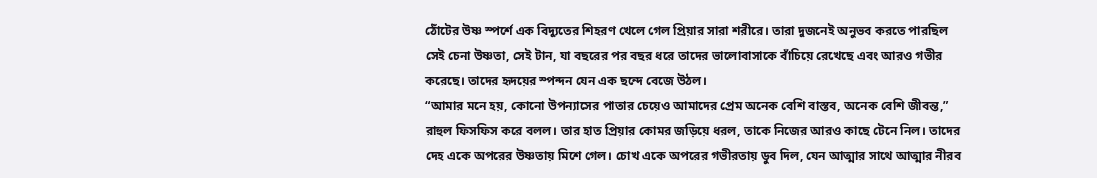ঠোঁটের উষ্ণ স্পর্শে এক বিদ্যুতের শিহরণ খেলে গেল প্রিয়ার সারা শরীরে। তারা দুজনেই অনুভব করতে পারছিল সেই চেনা উষ্ণতা, সেই টান, যা বছরের পর বছর ধরে তাদের ভালোবাসাকে বাঁচিয়ে রেখেছে এবং আরও গভীর করেছে। তাদের হৃদয়ের স্পন্দন যেন এক ছন্দে বেজে উঠল।
“আমার মনে হয়, কোনো উপন্যাসের পাতার চেয়েও আমাদের প্রেম অনেক বেশি বাস্তব, অনেক বেশি জীবন্ত,” রাহুল ফিসফিস করে বলল। তার হাত প্রিয়ার কোমর জড়িয়ে ধরল, তাকে নিজের আরও কাছে টেনে নিল। তাদের দেহ একে অপরের উষ্ণতায় মিশে গেল। চোখ একে অপরের গভীরতায় ডুব দিল, যেন আত্মার সাথে আত্মার নীরব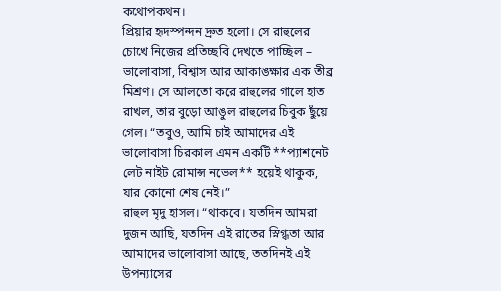কথোপকথন।
প্রিয়ার হৃদস্পন্দন দ্রুত হলো। সে রাহুলের চোখে নিজের প্রতিচ্ছবি দেখতে পাচ্ছিল – ভালোবাসা, বিশ্বাস আর আকাঙ্ক্ষার এক তীব্র মিশ্রণ। সে আলতো করে রাহুলের গালে হাত রাখল, তার বুড়ো আঙুল রাহুলের চিবুক ছুঁয়ে গেল। “তবুও, আমি চাই আমাদের এই ভালোবাসা চিরকাল এমন একটি **প্যাশনেট লেট নাইট রোমান্স নভেল** হয়েই থাকুক, যার কোনো শেষ নেই।”
রাহুল মৃদু হাসল। “থাকবে। যতদিন আমরা দুজন আছি, যতদিন এই রাতের স্নিগ্ধতা আর আমাদের ভালোবাসা আছে, ততদিনই এই উপন্যাসের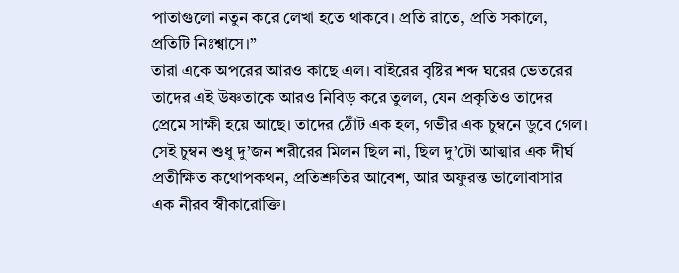পাতাগুলো নতুন করে লেখা হতে থাকবে। প্রতি রাতে, প্রতি সকালে, প্রতিটি নিঃশ্বাসে।”
তারা একে অপরের আরও কাছে এল। বাইরের বৃষ্টির শব্দ ঘরের ভেতরের তাদের এই উষ্ণতাকে আরও নিবিড় করে তুলল, যেন প্রকৃতিও তাদের প্রেমে সাক্ষী হয়ে আছে। তাদের ঠোঁট এক হল, গভীর এক চুম্বনে ডুবে গেল। সেই চুম্বন শুধু দু’জন শরীরের মিলন ছিল না, ছিল দু’টো আত্মার এক দীর্ঘ প্রতীক্ষিত কথোপকথন, প্রতিশ্রুতির আবেশ, আর অফুরন্ত ভালোবাসার এক নীরব স্বীকারোক্তি।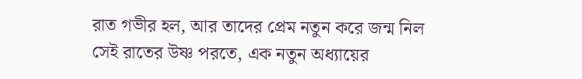রাত গভীর হল, আর তাদের প্রেম নতুন করে জন্ম নিল সেই রাতের উষ্ণ পরতে, এক নতুন অধ্যায়ের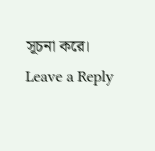সূচনা করে।
Leave a Reply